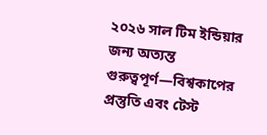২০২৬ সাল টিম ইন্ডিয়ার জন্য অত্যন্ত গুরুত্বপূর্ণ—বিশ্বকাপের প্রস্তুতি এবং টেস্ট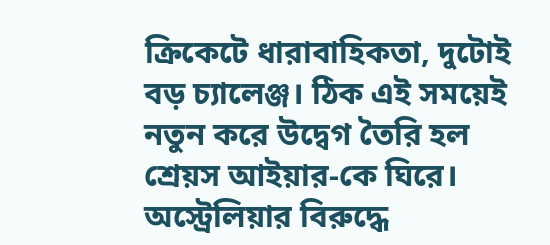ক্রিকেটে ধারাবাহিকতা, দুটোই বড় চ্যালেঞ্জ। ঠিক এই সময়েই নতুন করে উদ্বেগ তৈরি হল শ্রেয়স আইয়ার-কে ঘিরে। অস্ট্রেলিয়ার বিরুদ্ধে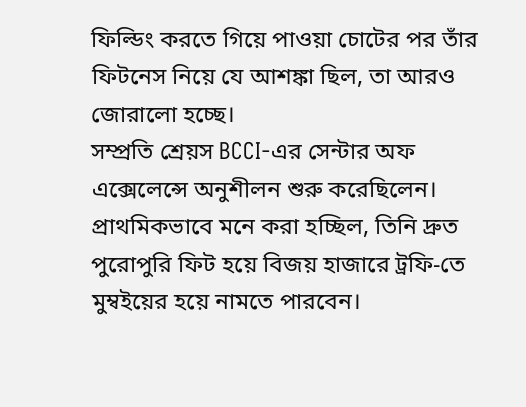ফিল্ডিং করতে গিয়ে পাওয়া চোটের পর তাঁর ফিটনেস নিয়ে যে আশঙ্কা ছিল, তা আরও জোরালো হচ্ছে।
সম্প্রতি শ্রেয়স BCCI-এর সেন্টার অফ এক্সেলেন্সে অনুশীলন শুরু করেছিলেন। প্রাথমিকভাবে মনে করা হচ্ছিল, তিনি দ্রুত পুরোপুরি ফিট হয়ে বিজয় হাজারে ট্রফি-তে মুম্বইয়ের হয়ে নামতে পারবেন।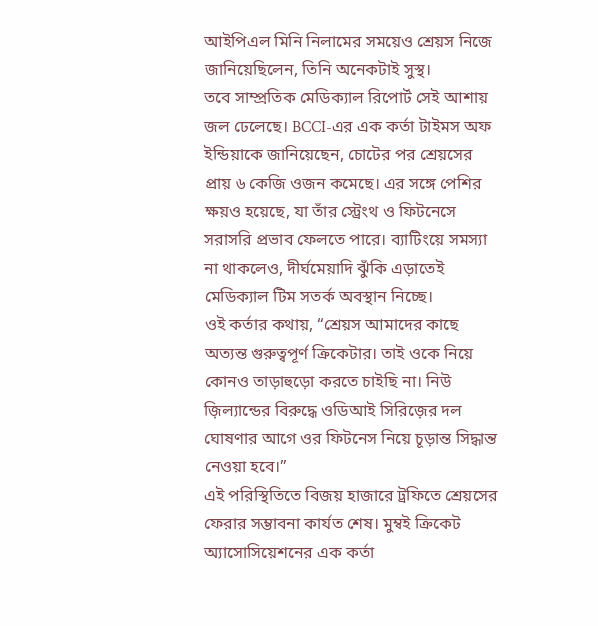আইপিএল মিনি নিলামের সময়েও শ্রেয়স নিজে জানিয়েছিলেন, তিনি অনেকটাই সুস্থ।
তবে সাম্প্রতিক মেডিক্যাল রিপোর্ট সেই আশায় জল ঢেলেছে। BCCI-এর এক কর্তা টাইমস অফ ইন্ডিয়াকে জানিয়েছেন, চোটের পর শ্রেয়সের প্রায় ৬ কেজি ওজন কমেছে। এর সঙ্গে পেশির ক্ষয়ও হয়েছে, যা তাঁর স্ট্রেংথ ও ফিটনেসে সরাসরি প্রভাব ফেলতে পারে। ব্যাটিংয়ে সমস্যা না থাকলেও, দীর্ঘমেয়াদি ঝুঁকি এড়াতেই মেডিক্যাল টিম সতর্ক অবস্থান নিচ্ছে।
ওই কর্তার কথায়, “শ্রেয়স আমাদের কাছে অত্যন্ত গুরুত্বপূর্ণ ক্রিকেটার। তাই ওকে নিয়ে কোনও তাড়াহুড়ো করতে চাইছি না। নিউ জ়িল্যান্ডের বিরুদ্ধে ওডিআই সিরিজ়ের দল ঘোষণার আগে ওর ফিটনেস নিয়ে চূড়ান্ত সিদ্ধান্ত নেওয়া হবে।”
এই পরিস্থিতিতে বিজয় হাজারে ট্রফিতে শ্রেয়সের ফেরার সম্ভাবনা কার্যত শেষ। মুম্বই ক্রিকেট অ্যাসোসিয়েশনের এক কর্তা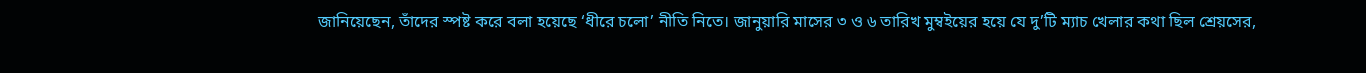জানিয়েছেন, তাঁদের স্পষ্ট করে বলা হয়েছে ‘ধীরে চলো’ নীতি নিতে। জানুয়ারি মাসের ৩ ও ৬ তারিখ মুম্বইয়ের হয়ে যে দু’টি ম্যাচ খেলার কথা ছিল শ্রেয়সের,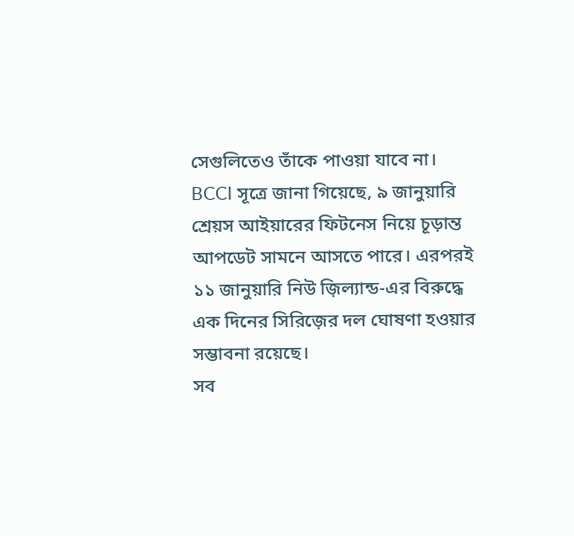সেগুলিতেও তাঁকে পাওয়া যাবে না।
BCCI সূত্রে জানা গিয়েছে, ৯ জানুয়ারি শ্রেয়স আইয়ারের ফিটনেস নিয়ে চূড়ান্ত আপডেট সামনে আসতে পারে। এরপরই ১১ জানুয়ারি নিউ জ়িল্যান্ড-এর বিরুদ্ধে এক দিনের সিরিজ়ের দল ঘোষণা হওয়ার সম্ভাবনা রয়েছে।
সব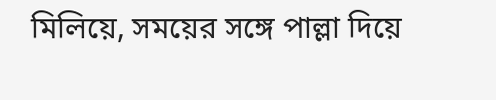মিলিয়ে, সময়ের সঙ্গে পাল্লা দিয়ে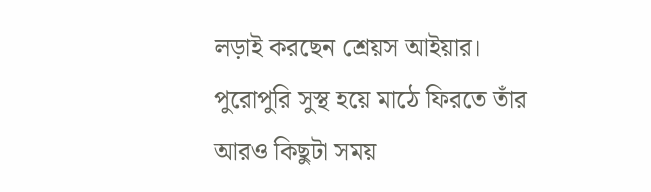লড়াই করছেন শ্রেয়স আইয়ার। পুরোপুরি সুস্থ হয়ে মাঠে ফিরতে তাঁর আরও কিছুটা সময়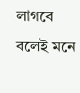লাগবে বলেই মনে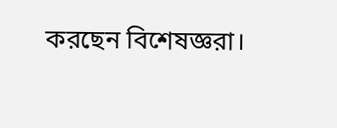করছেন বিশেষজ্ঞরা।